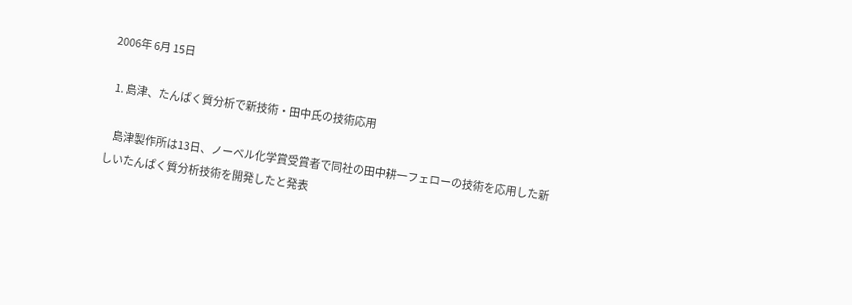2006年 6月 15日

  1. 島津、たんぱく質分析で新技術・田中氏の技術応用

    島津製作所は13日、ノーベル化学賞受賞者で同社の田中耕一フェローの技術を応用した新しいたんぱく質分析技術を開発したと発表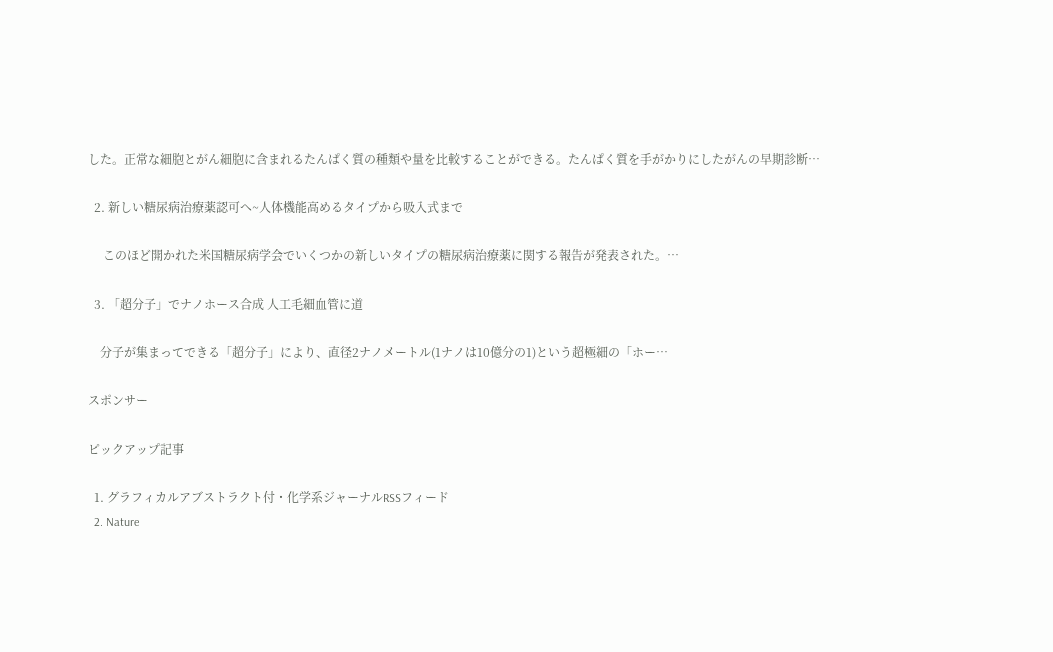した。正常な細胞とがん細胞に含まれるたんぱく質の種類や量を比較することができる。たんぱく質を手がかりにしたがんの早期診断…

  2. 新しい糖尿病治療薬認可へ~人体機能高めるタイプから吸入式まで

     このほど開かれた米国糖尿病学会でいくつかの新しいタイプの糖尿病治療薬に関する報告が発表された。…

  3. 「超分子」でナノホース合成 人工毛細血管に道

    分子が集まってできる「超分子」により、直径2ナノメートル(1ナノは10億分の1)という超極細の「ホー…

スポンサー

ピックアップ記事

  1. グラフィカルアブストラクト付・化学系ジャーナルRSSフィード
  2. Nature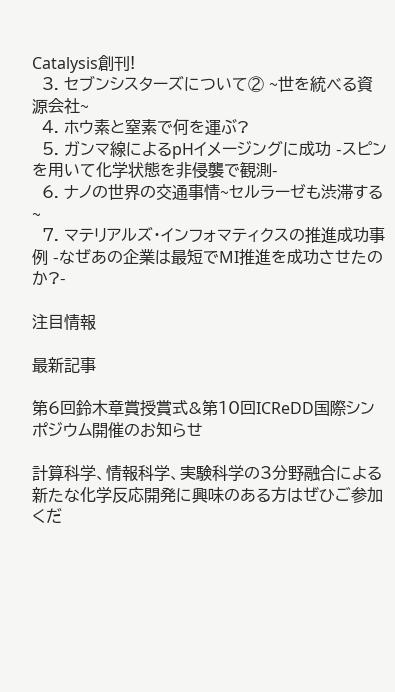Catalysis創刊!
  3. セブンシスターズについて② ~世を統べる資源会社~
  4. ホウ素と窒素で何を運ぶ?
  5. ガンマ線によるpHイメージングに成功 -スピンを用いて化学状態を非侵襲で観測-
  6. ナノの世界の交通事情~セルラーゼも渋滞する~
  7. マテリアルズ・インフォマティクスの推進成功事例 -なぜあの企業は最短でMI推進を成功させたのか?-

注目情報

最新記事

第6回鈴木章賞授賞式&第10回ICReDD国際シンポジウム開催のお知らせ

計算科学、情報科学、実験科学の3分野融合による新たな化学反応開発に興味のある方はぜひご参加くだ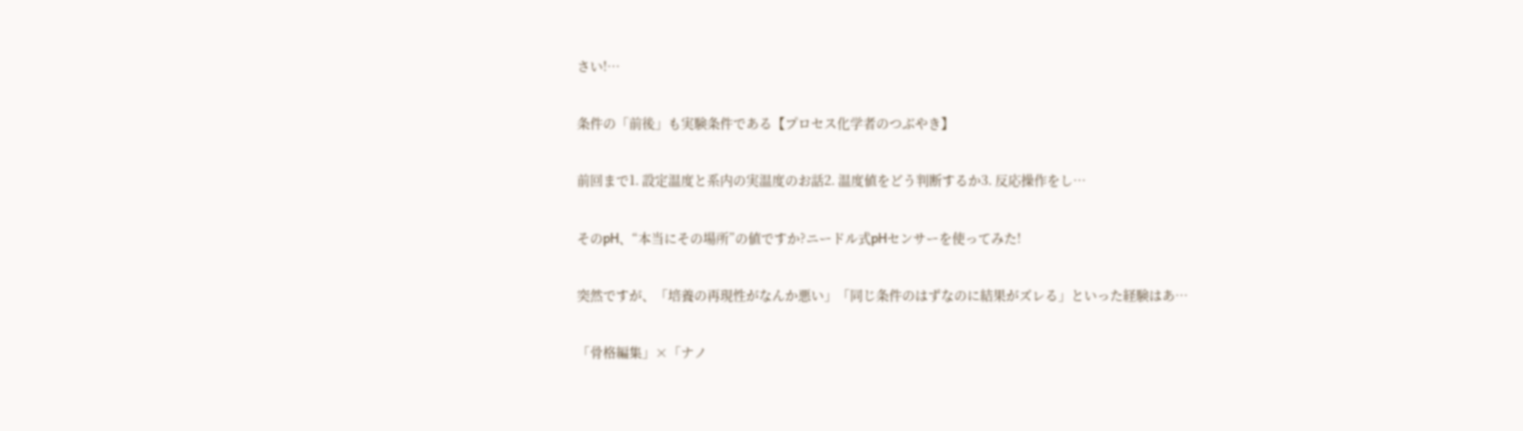さい!…

条件の「前後」も実験条件である【プロセス化学者のつぶやき】

前回まで1. 設定温度と系内の実温度のお話2. 温度値をどう判断するか3. 反応操作をし…

そのpH、“本当にその場所”の値ですか?ニードル式pHセンサーを使ってみた!

突然ですが、「培養の再現性がなんか悪い」「同じ条件のはずなのに結果がズレる」といった経験はあ…

「骨格編集」×「ナノ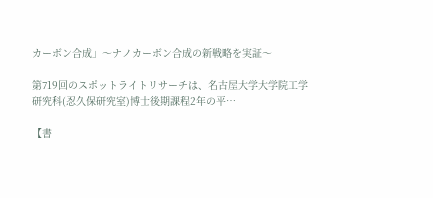カーボン合成」〜ナノカーボン合成の新戦略を実証〜

第719回のスポットライトリサーチは、名古屋大学大学院工学研究科(忍久保研究室)博士後期課程2年の平…

【書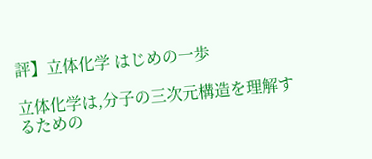評】立体化学 はじめの一歩

立体化学は,分子の三次元構造を理解するための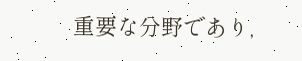重要な分野であり,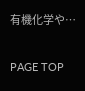有機化学や…

PAGE TOP